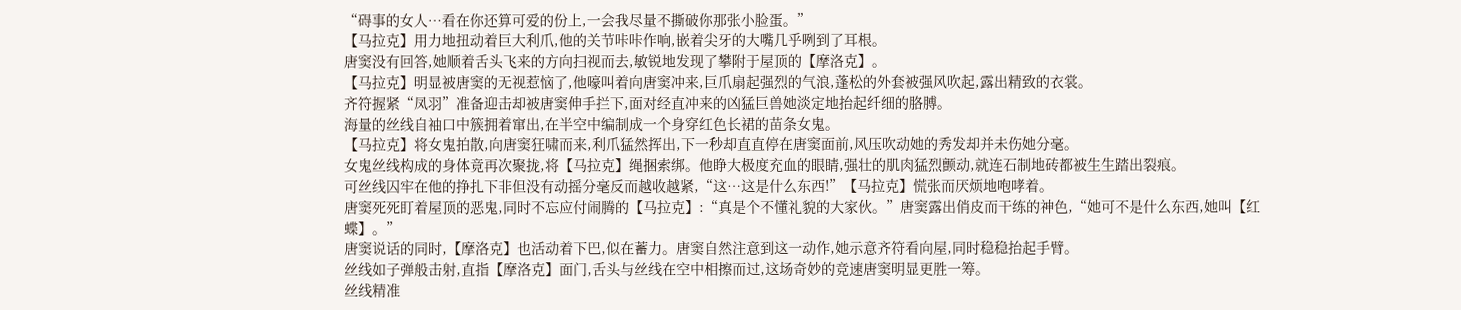“碍事的女人…看在你还算可爱的份上,一会我尽量不撕破你那张小脸蛋。”
【马拉克】用力地扭动着巨大利爪,他的关节咔咔作响,嵌着尖牙的大嘴几乎咧到了耳根。
唐窦没有回答,她顺着舌头飞来的方向扫视而去,敏锐地发现了攀附于屋顶的【摩洛克】。
【马拉克】明显被唐窦的无视惹恼了,他嚎叫着向唐窦冲来,巨爪扇起强烈的气浪,蓬松的外套被强风吹起,露出精致的衣裳。
齐符握紧“凤羽”准备迎击却被唐窦伸手拦下,面对经直冲来的凶猛巨兽她淡定地抬起纤细的胳膊。
海量的丝线自袖口中簇拥着窜出,在半空中编制成一个身穿红色长裙的苗条女鬼。
【马拉克】将女鬼拍散,向唐窦狂啸而来,利爪猛然挥出,下一秒却直直停在唐窦面前,风压吹动她的秀发却并未伤她分毫。
女鬼丝线构成的身体竟再次聚拢,将【马拉克】绳捆索绑。他睁大极度充血的眼睛,强壮的肌肉猛烈颤动,就连石制地砖都被生生踏出裂痕。
可丝线囚牢在他的挣扎下非但没有动摇分毫反而越收越紧,“这…这是什么东西!”【马拉克】慌张而厌烦地咆哮着。
唐窦死死盯着屋顶的恶鬼,同时不忘应付闹腾的【马拉克】:“真是个不懂礼貌的大家伙。”唐窦露出俏皮而干练的神色,“她可不是什么东西,她叫【红蝶】。”
唐窦说话的同时,【摩洛克】也活动着下巴,似在蓄力。唐窦自然注意到这一动作,她示意齐符看向屋,同时稳稳抬起手臂。
丝线如子弹般击射,直指【摩洛克】面门,舌头与丝线在空中相擦而过,这场奇妙的竞速唐窦明显更胜一筹。
丝线精准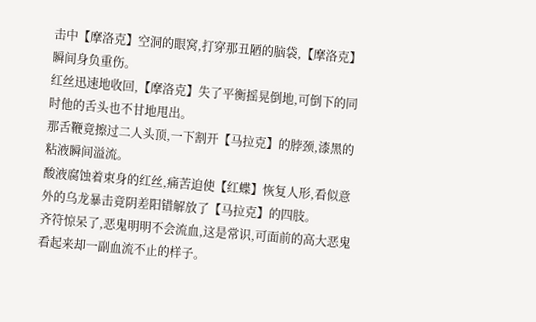击中【摩洛克】空洞的眼窝,打穿那丑陋的脑袋,【摩洛克】瞬间身负重伤。
红丝迅速地收回,【摩洛克】失了平衡摇晃倒地,可倒下的同时他的舌头也不甘地甩出。
那舌鞭竟擦过二人头顶,一下割开【马拉克】的脖颈,漆黑的粘液瞬间溢流。
酸液腐蚀着束身的红丝,痛苦迫使【红蝶】恢复人形,看似意外的乌龙暴击竟阴差阳错解放了【马拉克】的四肢。
齐符惊呆了,恶鬼明明不会流血,这是常识,可面前的高大恶鬼看起来却一副血流不止的样子。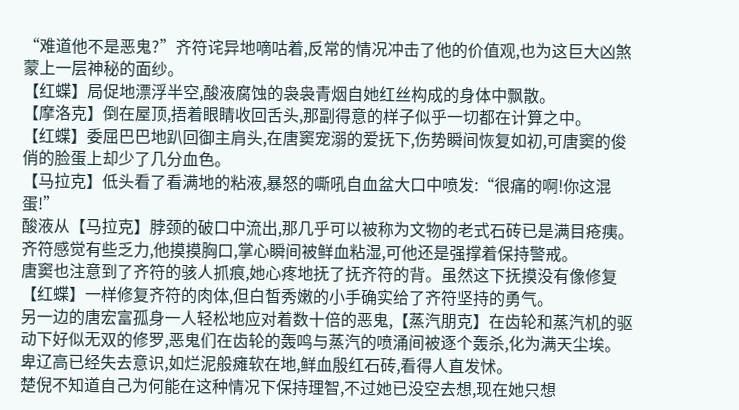“难道他不是恶鬼?”齐符诧异地嘀咕着,反常的情况冲击了他的价值观,也为这巨大凶煞蒙上一层神秘的面纱。
【红蝶】局促地漂浮半空,酸液腐蚀的袅袅青烟自她红丝构成的身体中飘散。
【摩洛克】倒在屋顶,捂着眼睛收回舌头,那副得意的样子似乎一切都在计算之中。
【红蝶】委屈巴巴地趴回御主肩头,在唐窦宠溺的爱抚下,伤势瞬间恢复如初,可唐窦的俊俏的脸蛋上却少了几分血色。
【马拉克】低头看了看满地的粘液,暴怒的嘶吼自血盆大口中喷发:“很痛的啊!你这混蛋!”
酸液从【马拉克】脖颈的破口中流出,那几乎可以被称为文物的老式石砖已是满目疮痍。
齐符感觉有些乏力,他摸摸胸口,掌心瞬间被鲜血粘湿,可他还是强撑着保持警戒。
唐窦也注意到了齐符的骇人抓痕,她心疼地抚了抚齐符的背。虽然这下抚摸没有像修复【红蝶】一样修复齐符的肉体,但白皙秀嫩的小手确实给了齐符坚持的勇气。
另一边的唐宏富孤身一人轻松地应对着数十倍的恶鬼,【蒸汽朋克】在齿轮和蒸汽机的驱动下好似无双的修罗,恶鬼们在齿轮的轰鸣与蒸汽的喷涌间被逐个轰杀,化为满天尘埃。
卑辽高已经失去意识,如烂泥般瘫软在地,鲜血殷红石砖,看得人直发怵。
楚倪不知道自己为何能在这种情况下保持理智,不过她已没空去想,现在她只想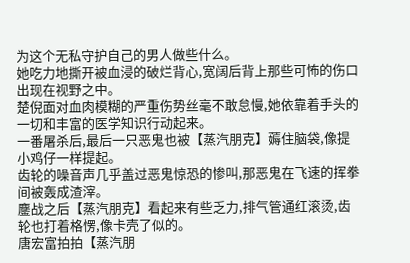为这个无私守护自己的男人做些什么。
她吃力地撕开被血浸的破烂背心,宽阔后背上那些可怖的伤口出现在视野之中。
楚倪面对血肉模糊的严重伤势丝毫不敢怠慢,她依靠着手头的一切和丰富的医学知识行动起来。
一番屠杀后,最后一只恶鬼也被【蒸汽朋克】薅住脑袋,像提小鸡仔一样提起。
齿轮的噪音声几乎盖过恶鬼惊恐的惨叫,那恶鬼在飞速的挥拳间被轰成渣滓。
鏖战之后【蒸汽朋克】看起来有些乏力,排气管通红滚烫,齿轮也打着格愣,像卡壳了似的。
唐宏富拍拍【蒸汽朋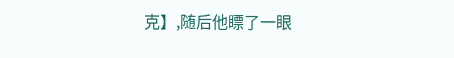克】,随后他瞟了一眼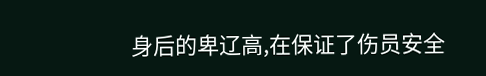身后的卑辽高,在保证了伤员安全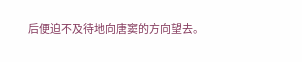后便迫不及待地向唐窦的方向望去。